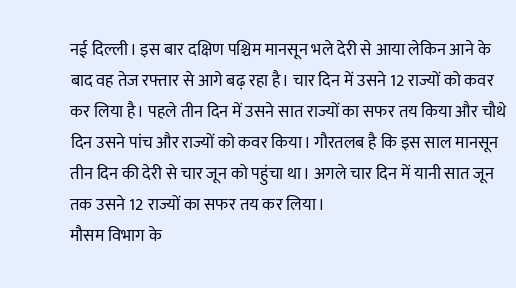नई दिल्ली। इस बार दक्षिण पश्चिम मानसून भले देरी से आया लेकिन आने के बाद वह तेज रफ्तार से आगे बढ़ रहा है। चार दिन में उसने 12 राज्यों को कवर कर लिया है। पहले तीन दिन में उसने सात राज्यों का सफर तय किया और चौथे दिन उसने पांच और राज्यों को कवर किया। गौरतलब है कि इस साल मानसून तीन दिन की देरी से चार जून को पहुंचा था। अगले चार दिन में यानी सात जून तक उसने 12 राज्यों का सफर तय कर लिया।
मौसम विभाग के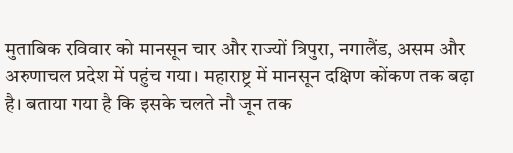मुताबिक रविवार को मानसून चार और राज्यों त्रिपुरा, नगालैंड, असम और अरुणाचल प्रदेश में पहुंच गया। महाराष्ट्र में मानसून दक्षिण कोंकण तक बढ़ा है। बताया गया है कि इसके चलते नौ जून तक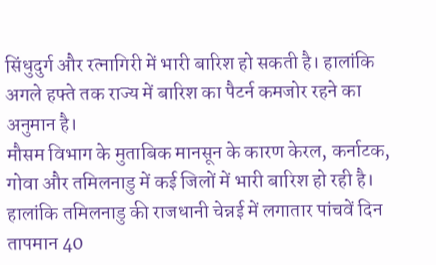सिंधुदुर्ग और रत्नागिरी में भारी बारिश हो सकती है। हालांकि अगले हफ्ते तक राज्य में बारिश का पैटर्न कमजोर रहने का अनुमान है।
मौसम विभाग के मुताबिक मानसून के कारण केरल, कर्नाटक, गोवा और तमिलनाडु में कई जिलों में भारी बारिश हो रही है। हालांकि तमिलनाडु की राजधानी चेन्नई में लगातार पांचवें दिन तापमान 40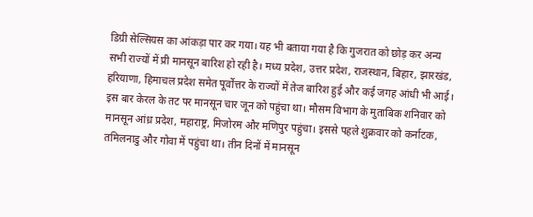डिग्री सेल्सियस का आंकड़ा पार कर गया। यह भी बताया गया है कि गुजरात को छोड़ कर अन्य सभी राज्यों में प्री मानसून बारिश हो रही है। मध्य प्रदेश, उत्तर प्रदेश, राजस्थान, बिहार, झारखंड, हरियाणा, हिमाचल प्रदेश समेत पूर्वोत्तर के राज्यों में तेज बारिश हुई और कई जगह आंधी भी आई।
इस बार केरल के तट पर मानसून चार जून को पहुंचा था। मौसम विभाग के मुताबिक शनिवार को मानसून आंध्र प्रदेश, महाराष्ट्र, मिजोरम और मणिपुर पहुंचा। इससे पहले शुक्रवार को कर्नाटक, तमिलनाडु और गोवा में पहुंचा था। तीन दिनों में मानसून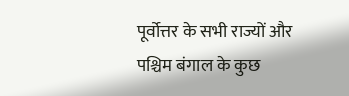पूर्वोत्तर के सभी राज्यों और पश्चिम बंगाल के कुछ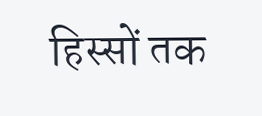हिस्सों तक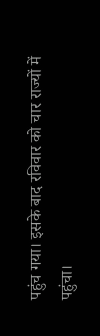पहुंच गया। इसके बाद रविवार को चार राज्यों में पहुंचा।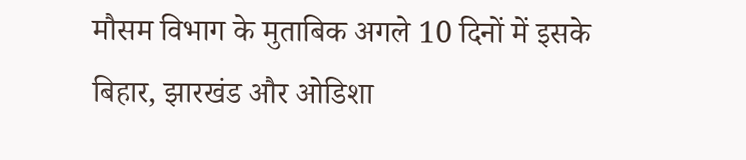मौसम विभाग के मुताबिक अगले 10 दिनों में इसके बिहार, झारखंड और ओडिशा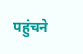पहुंचने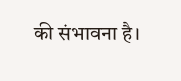की संभावना है।